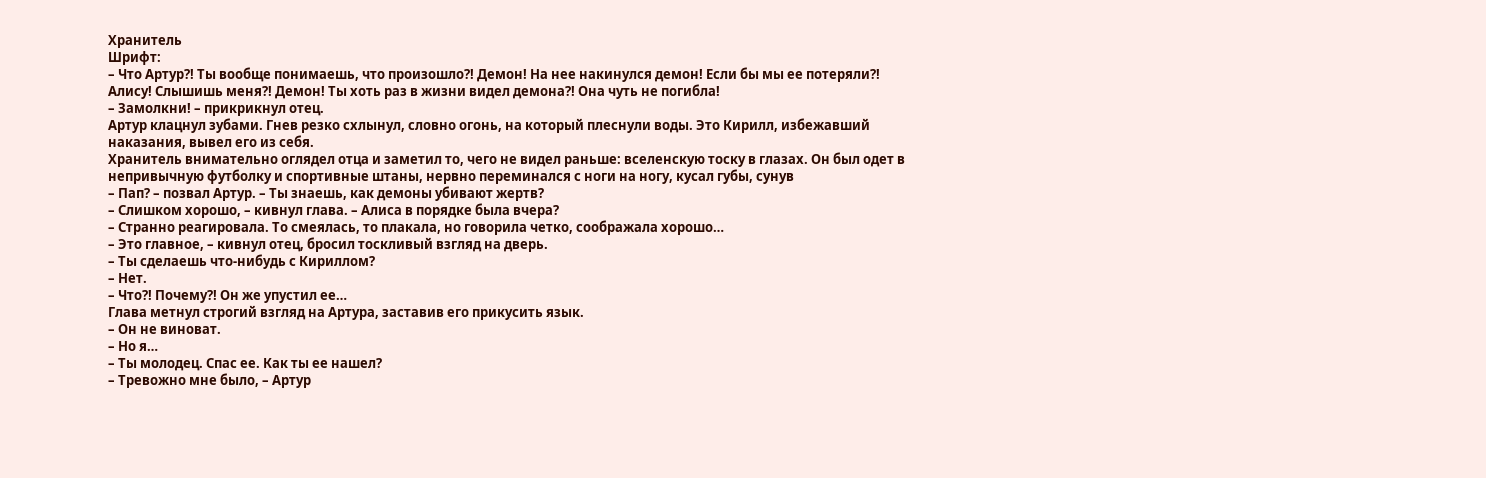Хранитель
Шрифт:
– Что Артур?! Ты вообще понимаешь, что произошло?! Демон! На нее накинулся демон! Если бы мы ее потеряли?! Алису! Слышишь меня?! Демон! Ты хоть раз в жизни видел демона?! Она чуть не погибла!
– Замолкни! – прикрикнул отец.
Артур клацнул зубами. Гнев резко схлынул, словно огонь, на который плеснули воды. Это Кирилл, избежавший наказания, вывел его из себя.
Хранитель внимательно оглядел отца и заметил то, чего не видел раньше: вселенскую тоску в глазах. Он был одет в непривычную футболку и спортивные штаны, нервно переминался с ноги на ногу, кусал губы, сунув
– Пап? – позвал Артур. – Ты знаешь, как демоны убивают жертв?
– Слишком хорошо, – кивнул глава. – Алиса в порядке была вчера?
– Странно реагировала. То смеялась, то плакала, но говорила четко, соображала хорошо…
– Это главное, – кивнул отец, бросил тоскливый взгляд на дверь.
– Ты сделаешь что-нибудь с Кириллом?
– Нет.
– Что?! Почему?! Он же упустил ее…
Глава метнул строгий взгляд на Артура, заставив его прикусить язык.
– Он не виноват.
– Но я…
– Ты молодец. Спас ее. Как ты ее нашел?
– Тревожно мне было, – Артур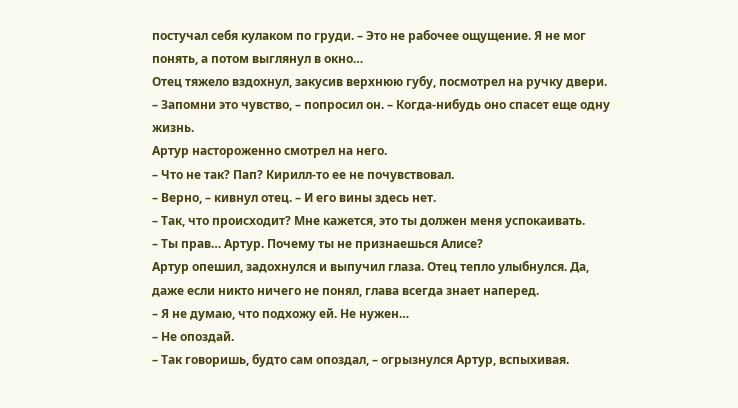постучал себя кулаком по груди. – Это не рабочее ощущение. Я не мог понять, а потом выглянул в окно…
Отец тяжело вздохнул, закусив верхнюю губу, посмотрел на ручку двери.
– Запомни это чувство, – попросил он. – Когда-нибудь оно спасет еще одну жизнь.
Артур настороженно смотрел на него.
– Что не так? Пап? Кирилл-то ее не почувствовал.
– Верно, – кивнул отец. – И его вины здесь нет.
– Так, что происходит? Мне кажется, это ты должен меня успокаивать.
– Ты прав… Артур. Почему ты не признаешься Алисе?
Артур опешил, задохнулся и выпучил глаза. Отец тепло улыбнулся. Да, даже если никто ничего не понял, глава всегда знает наперед.
– Я не думаю, что подхожу ей. Не нужен…
– Не опоздай.
– Так говоришь, будто сам опоздал, – огрызнулся Артур, вспыхивая.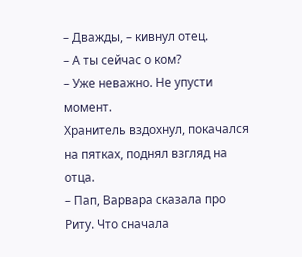– Дважды, – кивнул отец.
– А ты сейчас о ком?
– Уже неважно. Не упусти момент.
Хранитель вздохнул, покачался на пятках, поднял взгляд на отца.
– Пап, Варвара сказала про Риту. Что сначала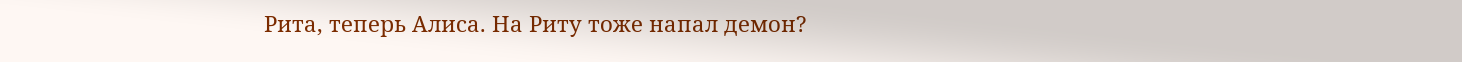Рита, теперь Алиса. На Риту тоже напал демон?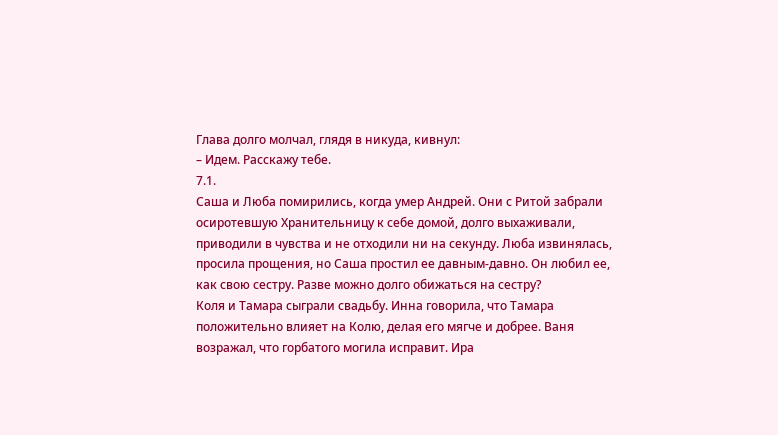Глава долго молчал, глядя в никуда, кивнул:
– Идем. Расскажу тебе.
7.1.
Саша и Люба помирились, когда умер Андрей. Они с Ритой забрали осиротевшую Хранительницу к себе домой, долго выхаживали, приводили в чувства и не отходили ни на секунду. Люба извинялась, просила прощения, но Саша простил ее давным-давно. Он любил ее, как свою сестру. Разве можно долго обижаться на сестру?
Коля и Тамара сыграли свадьбу. Инна говорила, что Тамара положительно влияет на Колю, делая его мягче и добрее. Ваня возражал, что горбатого могила исправит. Ира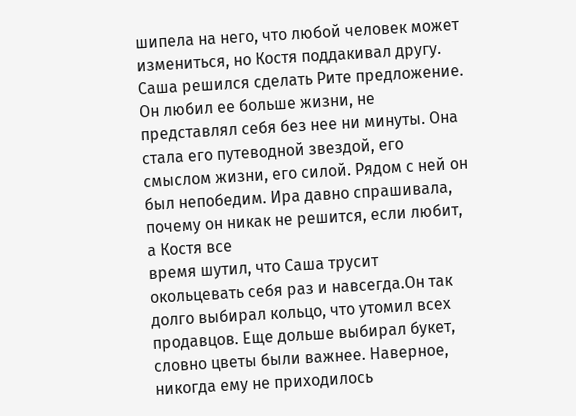шипела на него, что любой человек может измениться, но Костя поддакивал другу.
Саша решился сделать Рите предложение. Он любил ее больше жизни, не представлял себя без нее ни минуты. Она стала его путеводной звездой, его смыслом жизни, его силой. Рядом с ней он был непобедим. Ира давно спрашивала, почему он никак не решится, если любит, а Костя все
время шутил, что Саша трусит окольцевать себя раз и навсегда.Он так долго выбирал кольцо, что утомил всех продавцов. Еще дольше выбирал букет, словно цветы были важнее. Наверное, никогда ему не приходилось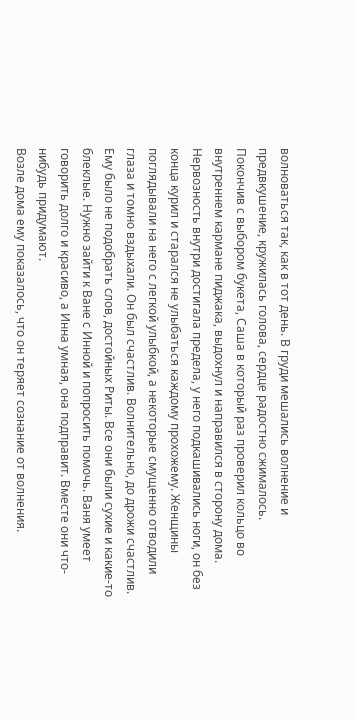волноваться так, как в тот день. В груди мешались волнение и предвкушение, кружилась голова, сердце радостно сжималось.
Покончив с выбором букета, Саша в который раз проверил кольцо во внутреннем кармане пиджака, выдохнул и направился в сторону дома. Нервозность внутри достигала предела, у него подкашивались ноги, он без конца курил и старался не улыбаться каждому прохожему. Женщины поглядывали на него с легкой улыбкой, а некоторые смущенно отводили глаза и томно вздыхали. Он был счастлив. Волнительно, до дрожи счастлив.
Ему было не подобрать слов, достойных Риты. Все они были сухие и какие-то блеклые. Нужно зайти к Ване с Инной и попросить помочь. Ваня умеет говорить долго и красиво, а Инна умная, она подправит. Вместе они что-нибудь придумают.
Возле дома ему показалось, что он теряет сознание от волнения.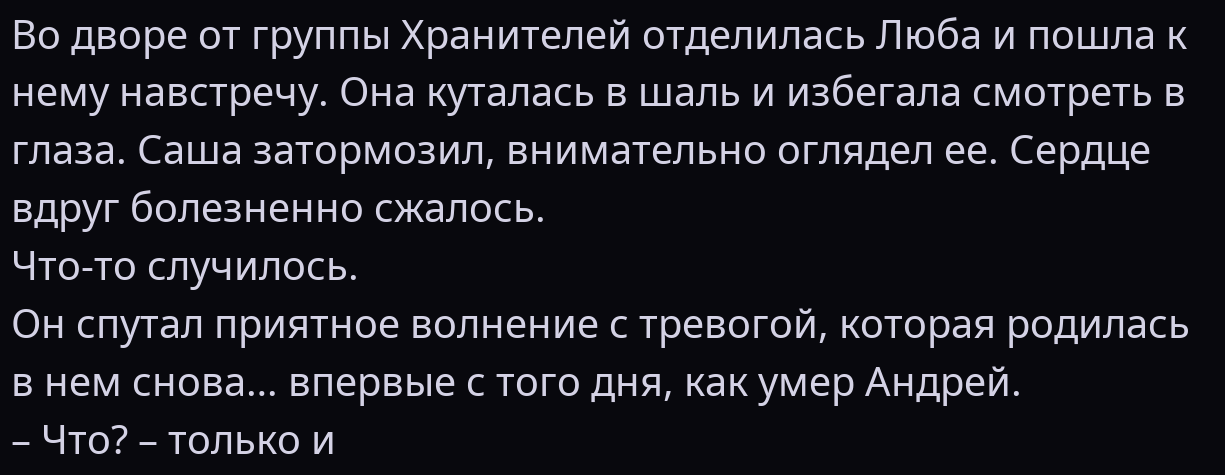Во дворе от группы Хранителей отделилась Люба и пошла к нему навстречу. Она куталась в шаль и избегала смотреть в глаза. Саша затормозил, внимательно оглядел ее. Сердце вдруг болезненно сжалось.
Что-то случилось.
Он спутал приятное волнение с тревогой, которая родилась в нем снова… впервые с того дня, как умер Андрей.
– Что? – только и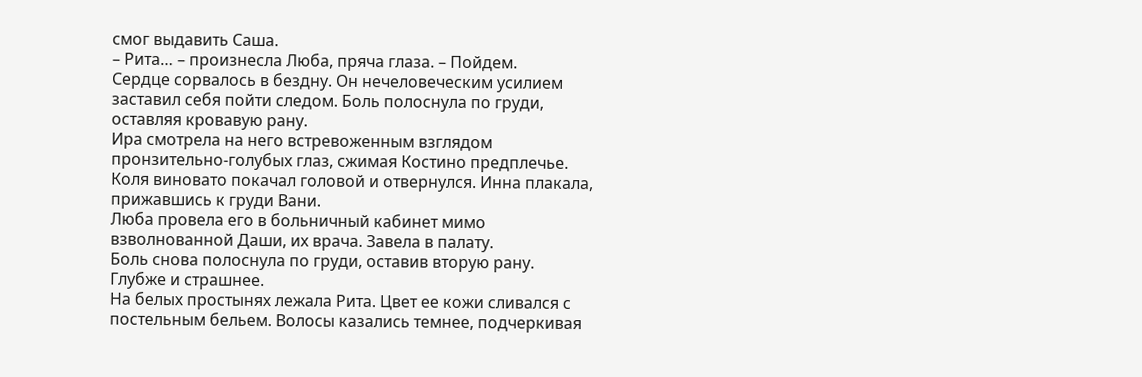смог выдавить Саша.
– Рита… – произнесла Люба, пряча глаза. – Пойдем.
Сердце сорвалось в бездну. Он нечеловеческим усилием заставил себя пойти следом. Боль полоснула по груди, оставляя кровавую рану.
Ира смотрела на него встревоженным взглядом пронзительно-голубых глаз, сжимая Костино предплечье. Коля виновато покачал головой и отвернулся. Инна плакала, прижавшись к груди Вани.
Люба провела его в больничный кабинет мимо взволнованной Даши, их врача. Завела в палату.
Боль снова полоснула по груди, оставив вторую рану. Глубже и страшнее.
На белых простынях лежала Рита. Цвет ее кожи сливался с постельным бельем. Волосы казались темнее, подчеркивая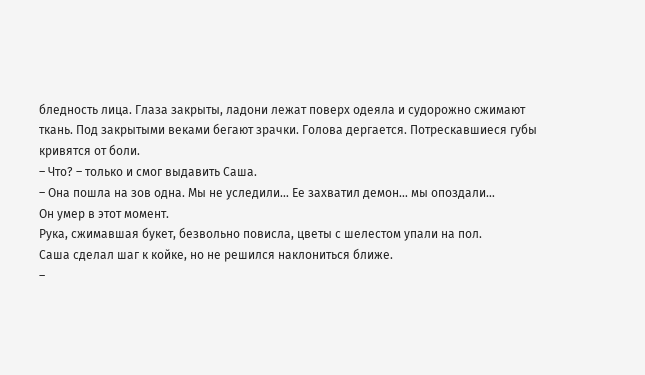бледность лица. Глаза закрыты, ладони лежат поверх одеяла и судорожно сжимают ткань. Под закрытыми веками бегают зрачки. Голова дергается. Потрескавшиеся губы кривятся от боли.
– Что? – только и смог выдавить Саша.
– Она пошла на зов одна. Мы не уследили… Ее захватил демон… мы опоздали…
Он умер в этот момент.
Рука, сжимавшая букет, безвольно повисла, цветы с шелестом упали на пол.
Саша сделал шаг к койке, но не решился наклониться ближе.
–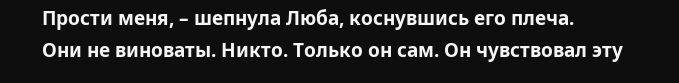Прости меня, – шепнула Люба, коснувшись его плеча.
Они не виноваты. Никто. Только он сам. Он чувствовал эту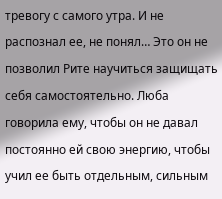тревогу с самого утра. И не распознал ее, не понял… Это он не позволил Рите научиться защищать себя самостоятельно. Люба говорила ему, чтобы он не давал постоянно ей свою энергию, чтобы учил ее быть отдельным, сильным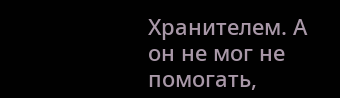Хранителем. А он не мог не помогать,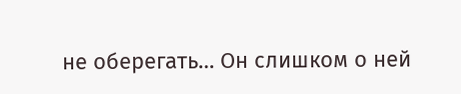не оберегать… Он слишком о ней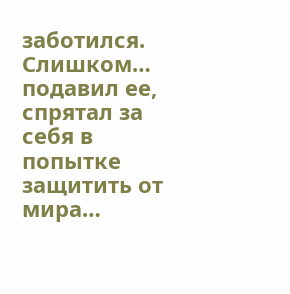заботился. Слишком… подавил ее, спрятал за себя в попытке защитить от мира…